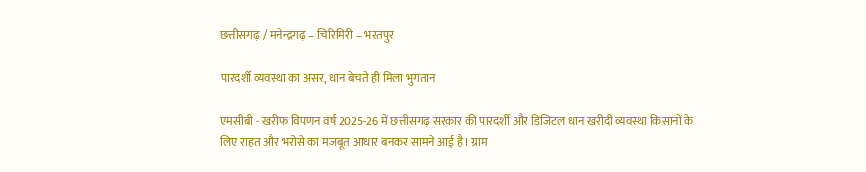छत्तीसगढ़ / मनेन्द्रगढ़ – चिरिमिरी – भरतपुर

पारदर्शी व्यवस्था का असर, धान बेचते ही मिला भुगतान

एमसीबी - खरीफ विपणन वर्ष 2025-26 में छत्तीसगढ़ सरकार की पारदर्शी और डिजिटल धान खरीदी व्यवस्था किसानों के लिए राहत और भरोसे का मजबूत आधार बनकर सामने आई है। ग्राम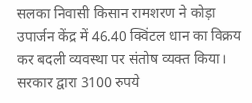सलका निवासी किसान रामशरण ने कोड़ा उपार्जन केंद्र में 46.40 क्विंटल धान का विक्रय कर बदली व्यवस्था पर संतोष व्यक्त किया। सरकार द्वारा 3100 रुपये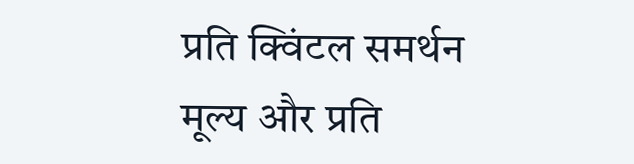प्रति क्विंटल समर्थन मूल्य और प्रति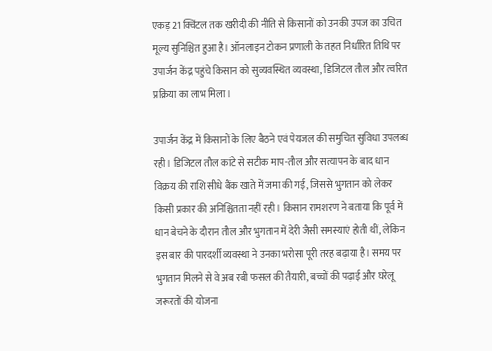एकड़ 21 क्विंटल तक खरीदी की नीति से किसानों को उनकी उपज का उचित मूल्य सुनिश्चित हुआ है। ऑनलाइन टोकन प्रणाली के तहत निर्धारित तिथि पर उपार्जन केंद्र पहुंचे किसान को सुव्यवस्थित व्यवस्था, डिजिटल तौल और त्वरित प्रक्रिया का लाभ मिला।

उपार्जन केंद्र में किसानों के लिए बैठने एवं पेयजल की समुचित सुविधा उपलब्ध रही। डिजिटल तौल कांटे से सटीक माप-तौल और सत्यापन के बाद धान विक्रय की राशि सीधे बैंक खाते में जमा की गई, जिससे भुगतान को लेकर किसी प्रकार की अनिश्चितता नहीं रही। किसान रामशरण ने बताया कि पूर्व में धान बेचने के दौरान तौल और भुगतान में देरी जैसी समस्याएं होती थीं, लेकिन इस बार की पारदर्शी व्यवस्था ने उनका भरोसा पूरी तरह बढ़ाया है। समय पर भुगतान मिलने से वे अब रबी फसल की तैयारी, बच्चों की पढ़ाई और घरेलू जरूरतों की योजना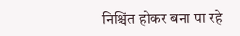निश्चिंत होकर बना पा रहे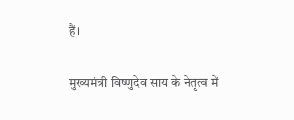हैं।

मुख्यमंत्री विष्णुदेव साय के नेतृत्व में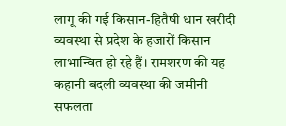लागू की गई किसान-हितैषी धान खरीदी व्यवस्था से प्रदेश के हजारों किसान लाभान्वित हो रहे हैं। रामशरण की यह कहानी बदली व्यवस्था की जमीनी सफलता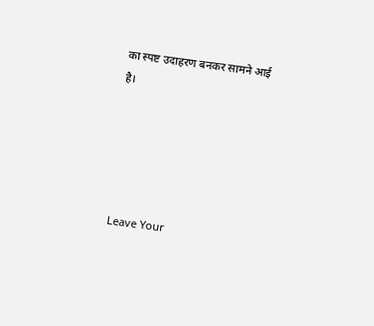का स्पष्ट उदाहरण बनकर सामने आई है।





Leave Your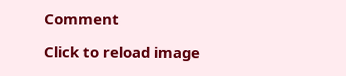Comment

Click to reload image